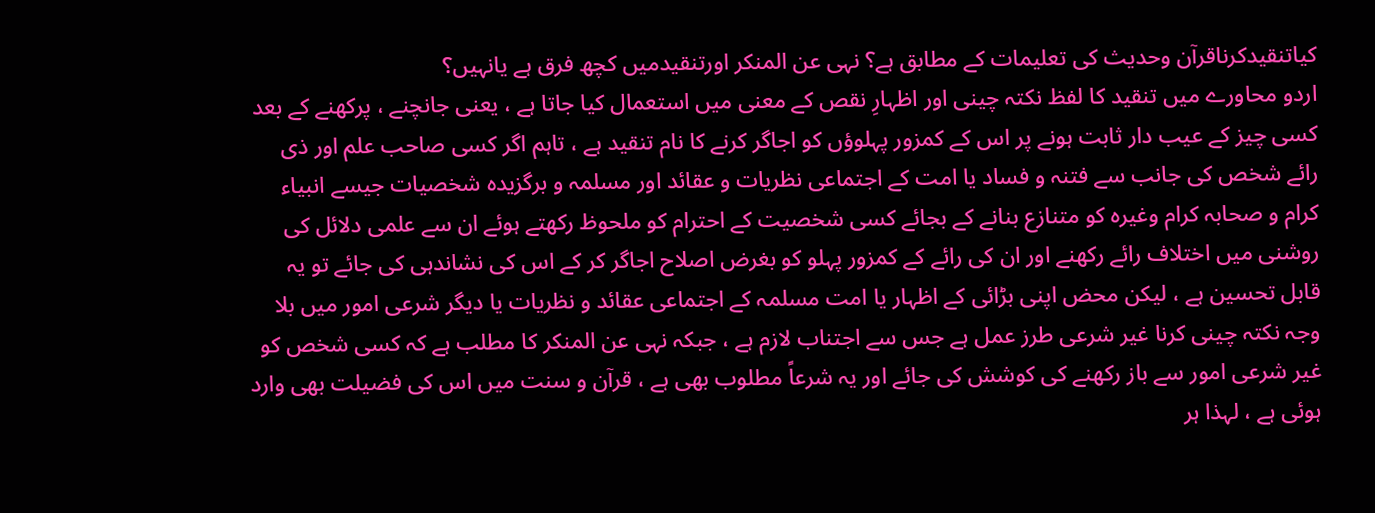کیاتنقیدکرناقرآن وحدیث کی تعلیمات کے مطابق ہے؟ نہی عن المنکر اورتنقیدمیں کچھ فرق ہے یانہیں؟
اردو محاورے میں تنقید کا لفظ نکتہ چینی اور اظہارِ نقص کے معنی میں استعمال کیا جاتا ہے ، یعنی جانچنے ، پرکھنے کے بعد کسی چیز کے عیب دار ثابت ہونے پر اس کے کمزور پہلوؤں کو اجاگر کرنے کا نام تنقید ہے ، تاہم اگر کسی صاحب علم اور ذی رائے شخص کی جانب سے فتنہ و فساد یا امت کے اجتماعی نظریات و عقائد اور مسلمہ و برگزیدہ شخصیات جیسے انبیاء کرام و صحابہ کرام وغیرہ کو متنازع بنانے کے بجائے کسی شخصیت کے احترام کو ملحوظ رکھتے ہوئے ان سے علمی دلائل کی روشنی میں اختلاف رائے رکھنے اور ان کی رائے کے کمزور پہلو کو بغرض اصلاح اجاگر کر کے اس کی نشاندہی کی جائے تو یہ قابل تحسین ہے ، لیکن محض اپنی بڑائی کے اظہار یا امت مسلمہ کے اجتماعی عقائد و نظریات یا دیگر شرعی امور میں بلا وجہ نکتہ چینی کرنا غیر شرعی طرز عمل ہے جس سے اجتناب لازم ہے ، جبکہ نہی عن المنکر کا مطلب ہے کہ کسی شخص کو غیر شرعی امور سے باز رکھنے کی کوشش کی جائے اور یہ شرعاً مطلوب بھی ہے ، قرآن و سنت میں اس کی فضیلت بھی وارد ہوئی ہے ، لہذا ہر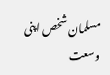مسلمان شخص اپنی وسعت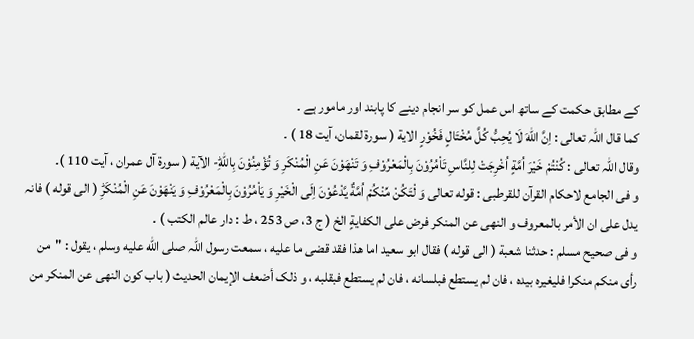کے مطابق حکمت کے ساتھ اس عمل کو سر انجام دینے کا پابند اور مامور ہے ۔
کما قال اللہ تعالی : اِنَّ اللّٰهَ لَا یُحِبُّ كُلَّ مُخْتَالٍ فَخُوْرٍ الایة ( سورۃ لقمان، آیت 18 ) ۔
وقال اللہ تعالی : كُنْتُمْ خَیْرَ اُمَّةٍ اُخْرِجَتْ لِلنَّاسِ تَاْمُرُوْنَ بِالْمَعْرُوْفِ وَ تَنْهَوْنَ عَنِ الْمُنْكَرِ وَ تُؤْمِنُوْنَ بِاللّٰهِؕ- الآیة ( سورۃ آل عمران ، آیت 110 )۔
و فی الجامع لاحکام القرآن للقرطبی : قوله تعالی وَ لْتَكُنْ مِّنْكُمْ اُمَّةٌ یَّدْعُوْنَ اِلَى الْخَیْرِ وَ یَاْمُرُوْنَ بِالْمَعْرُوْفِ وَ یَنْهَوْنَ عَنِ الْمُنْكَرِؕ ( الی قوله ) فانہ یدل علی ان الأمر بالمعروف و النھی عن المنکر فرض علی الکفایةٍ الخ ( ج 3، ص 253 ، ط : دار عالم الکتب ) ۔
و فی صحیح مسلم : حدثنا شعبة ( الی قوله ) فقال ابو سعید اما ھذا فقد قضی ما علیه ، سمعت رسول اللہ صلى الله عليه وسلم ، یقول : "من رأی منکم منکرا فلیغیرہ بیدہ ، فان لم یستطع فبلسانه ، فان لم یستطع فبقلبه ، و ذلک أضعف الإیمان الحدیث ( باب کون النھی عن المنکر من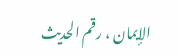الإیمان ، رقم الحدیث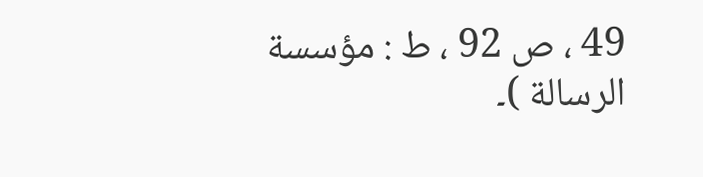49 ، ص 92 ، ط : مؤسسة الرسالة )۔